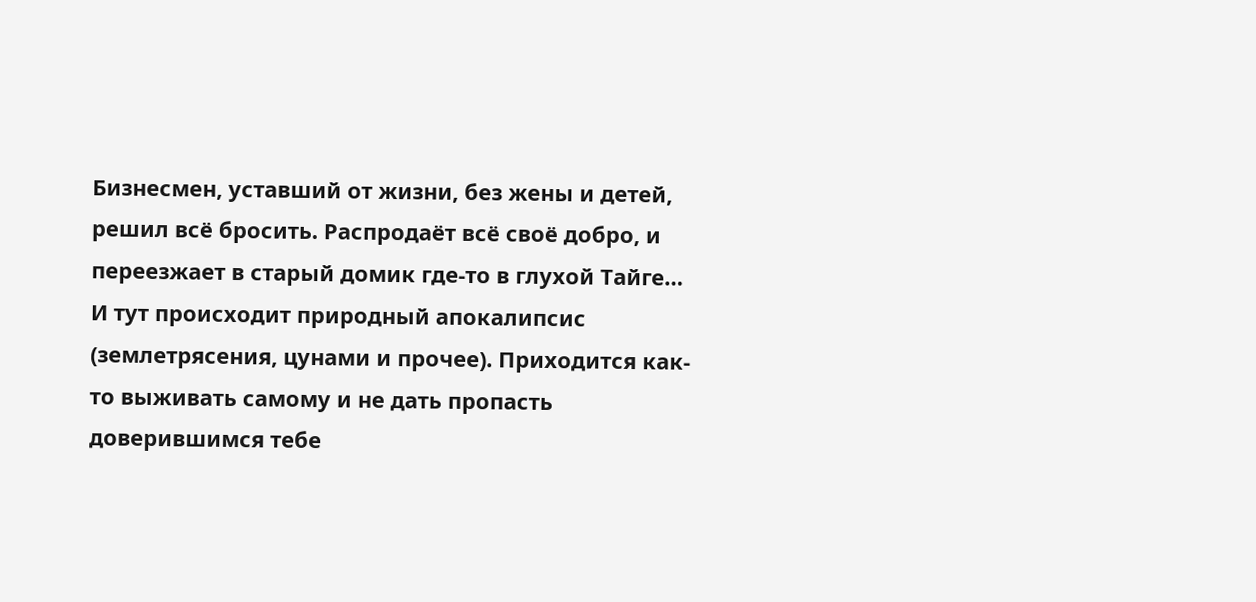Бизнесмен, уставший от жизни, без жены и детей, решил всё бросить. Распродаёт всё своё добро, и переезжает в старый домик где-то в глухой Тайге… И тут происходит природный апокалипсис (землетрясения, цунами и прочее). Приходится как- то выживать самому и не дать пропасть доверившимся тебе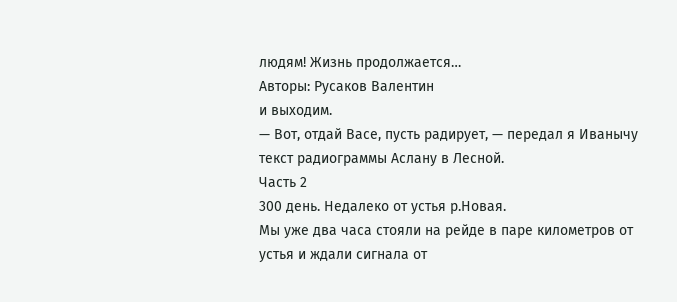людям! Жизнь продолжается…
Авторы: Русаков Валентин
и выходим.
— Вот, отдай Васе, пусть радирует, — передал я Иванычу текст радиограммы Аслану в Лесной.
Часть 2
300 день. Недалеко от устья р.Новая.
Мы уже два часа стояли на рейде в паре километров от устья и ждали сигнала от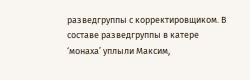разведгруппы с корректировщиком. В составе разведгруппы в катере ‘монаха’ уплыли Максим,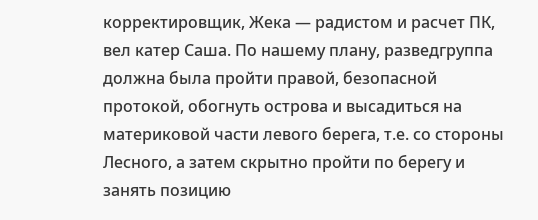корректировщик, Жека — радистом и расчет ПК, вел катер Саша. По нашему плану, разведгруппа должна была пройти правой, безопасной протокой, обогнуть острова и высадиться на материковой части левого берега, т.е. со стороны Лесного, а затем скрытно пройти по берегу и занять позицию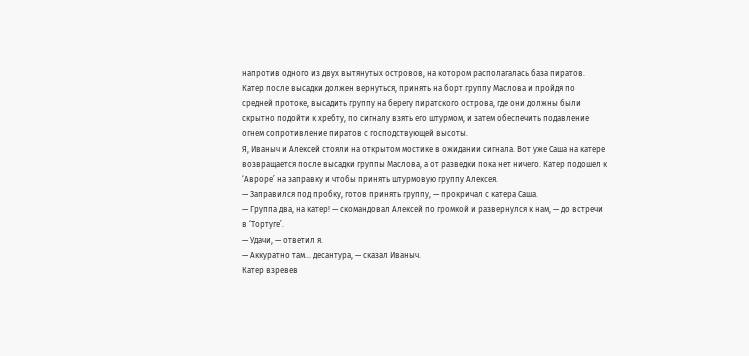напротив одного из двух вытянутых островов, на котором располагалась база пиратов. Катер после высадки должен вернуться, принять на борт группу Маслова и пройдя по средней протоке, высадить группу на берегу пиратского острова, где они должны были скрытно подойти к хребту, по сигналу взять его штурмом, и затем обеспечить подавление огнем сопротивление пиратов с господствующей высоты.
Я, Иваныч и Алексей стояли на открытом мостике в ожидании сигнала. Вот уже Саша на катере возвращается после высадки группы Маслова, а от разведки пока нет ничего. Катер подошел к ‘Авроре’ на заправку и чтобы принять штурмовую группу Алексея.
— Заправился под пробку, готов принять группу, — прокричал с катера Саша.
— Группа два, на катер! — скомандовал Алексей по громкой и развернулся к нам, — до встречи в ‘Тортуге’.
— Удачи, — ответил я.
— Аккуратно там… десантура, — сказал Иваныч.
Катер взревев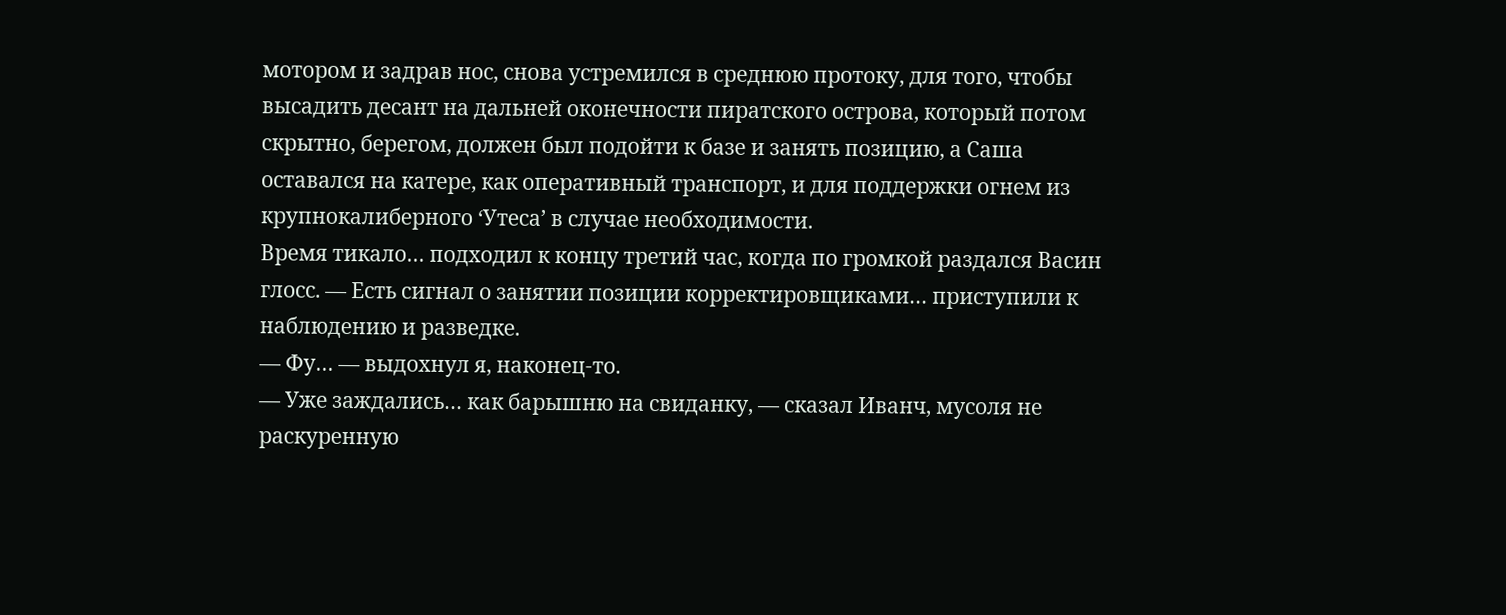мотором и задрав нос, снова устремился в среднюю протоку, для того, чтобы высадить десант на дальней оконечности пиратского острова, который потом скрытно, берегом, должен был подойти к базе и занять позицию, а Саша оставался на катере, как оперативный транспорт, и для поддержки огнем из крупнокалиберного ‘Утеса’ в случае необходимости.
Время тикало… подходил к концу третий час, когда по громкой раздался Васин глосс. — Есть сигнал о занятии позиции корректировщиками… приступили к наблюдению и разведке.
— Фу… — выдохнул я, наконец-то.
— Уже заждались… как барышню на свиданку, — сказал Иванч, мусоля не раскуренную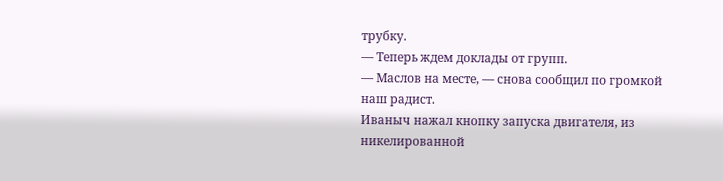трубку.
— Теперь ждем доклады от групп.
— Маслов на месте, — снова сообщил по громкой наш радист.
Иваныч нажал кнопку запуска двигателя, из никелированной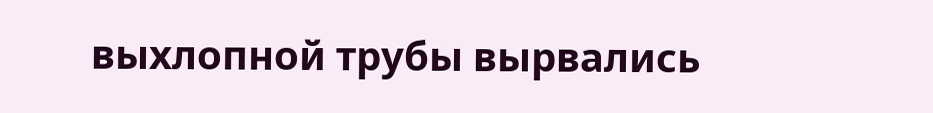выхлопной трубы вырвались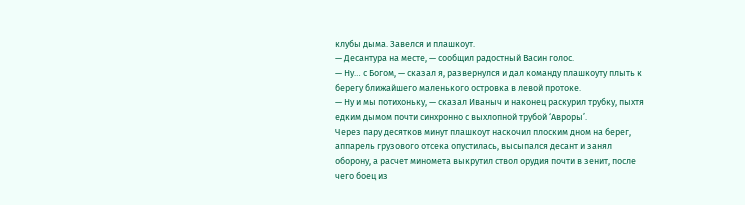клубы дыма. Завелся и плашкоут.
— Десантура на месте, — сообщил радостный Васин голос.
— Ну… с Богом, — сказал я, развернулся и дал команду плашкоуту плыть к берегу ближайшего маленького островка в левой протоке.
— Ну и мы потихоньку, — сказал Иваныч и наконец раскурил трубку, пыхтя едким дымом почти синхронно с выхлопной трубой ‘Авроры’.
Через пару десятков минут плашкоут наскочил плоским дном на берег, аппарель грузового отсека опустилась, высыпался десант и занял оборону, а расчет миномета выкрутил ствол орудия почти в зенит, после чего боец из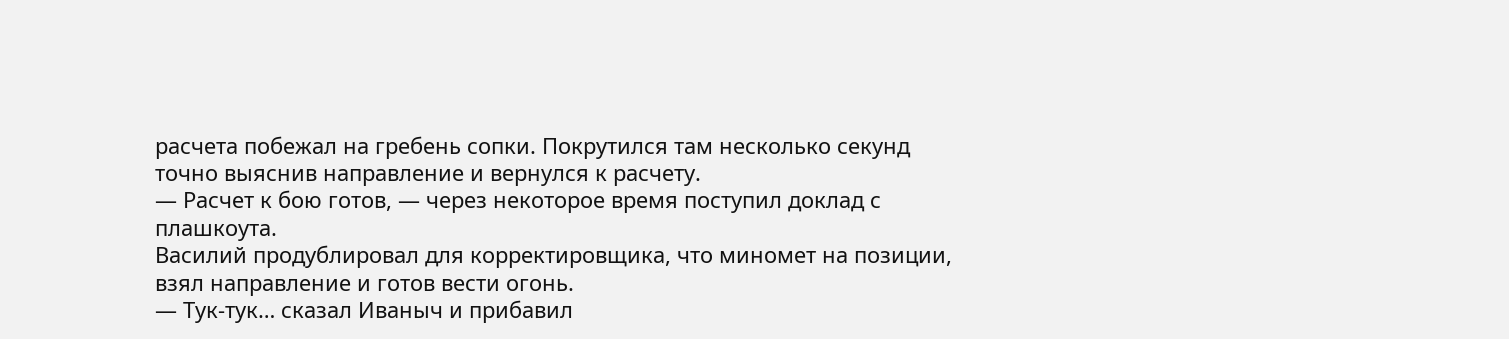расчета побежал на гребень сопки. Покрутился там несколько секунд точно выяснив направление и вернулся к расчету.
— Расчет к бою готов, — через некоторое время поступил доклад с плашкоута.
Василий продублировал для корректировщика, что миномет на позиции, взял направление и готов вести огонь.
— Тук-тук… сказал Иваныч и прибавил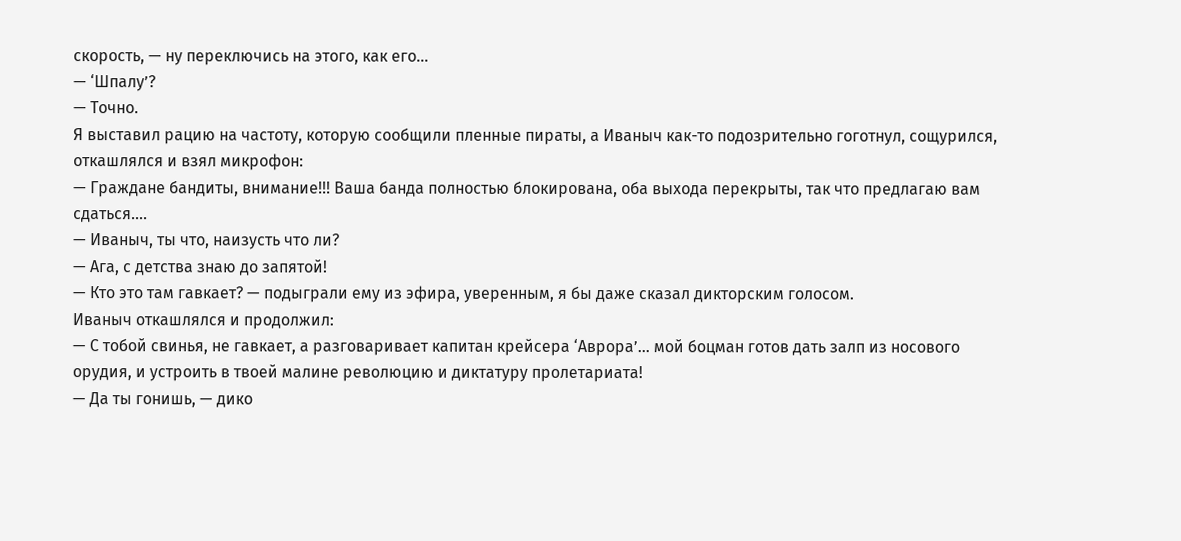скорость, — ну переключись на этого, как его…
— ‘Шпалу’?
— Точно.
Я выставил рацию на частоту, которую сообщили пленные пираты, а Иваныч как-то подозрительно гоготнул, сощурился, откашлялся и взял микрофон:
— Граждане бандиты, внимание!!! Ваша банда полностью блокирована, оба выхода перекрыты, так что предлагаю вам сдаться….
— Иваныч, ты что, наизусть что ли?
— Ага, с детства знаю до запятой!
— Кто это там гавкает? — подыграли ему из эфира, уверенным, я бы даже сказал дикторским голосом.
Иваныч откашлялся и продолжил:
— С тобой свинья, не гавкает, а разговаривает капитан крейсера ‘Аврора’… мой боцман готов дать залп из носового орудия, и устроить в твоей малине революцию и диктатуру пролетариата!
— Да ты гонишь, — дико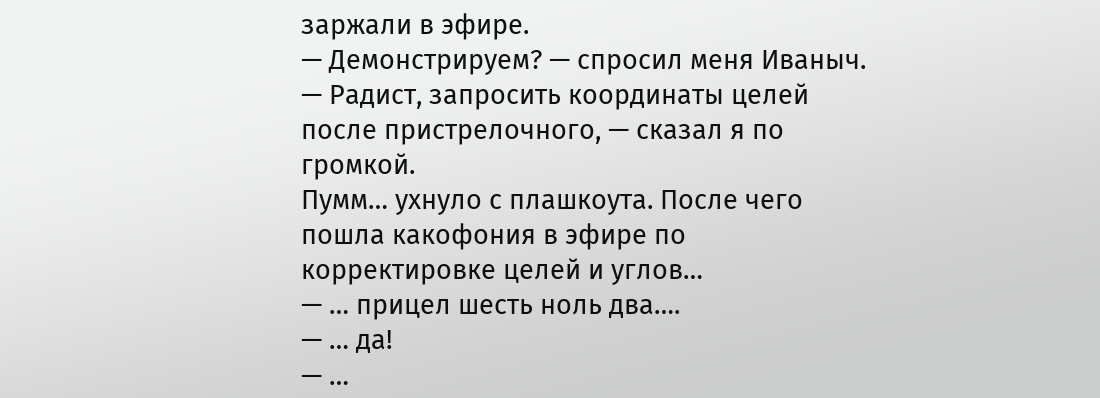заржали в эфире.
— Демонстрируем? — спросил меня Иваныч.
— Радист, запросить координаты целей после пристрелочного, — сказал я по громкой.
Пумм… ухнуло с плашкоута. После чего пошла какофония в эфире по корректировке целей и углов…
— … прицел шесть ноль два….
— … да!
— …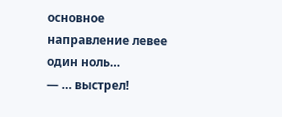основное направление левее один ноль…
— … выстрел!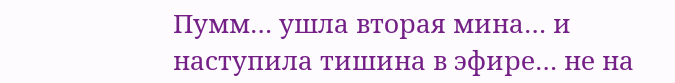Пумм… ушла вторая мина… и наступила тишина в эфире… не на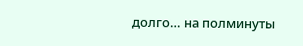долго… на полминуты